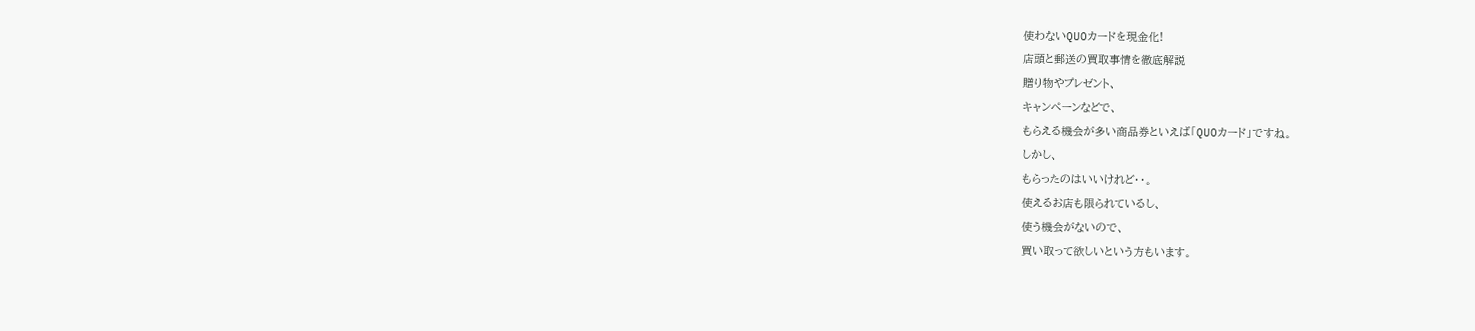使わないQUOカードを現金化!
店頭と郵送の買取事情を徹底解説
贈り物やプレゼント、
キャンペーンなどで、
もらえる機会が多い商品券といえば「QUOカード」ですね。
しかし、
もらったのはいいけれど・・。
使えるお店も限られているし、
使う機会がないので、
買い取って欲しいという方もいます。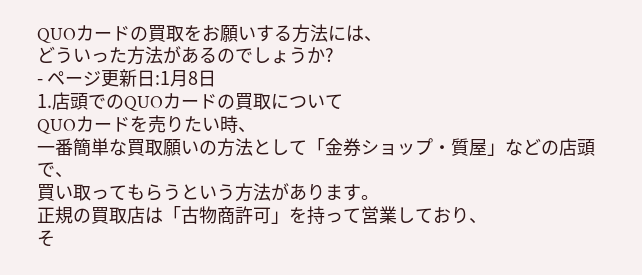QUOカードの買取をお願いする方法には、
どういった方法があるのでしょうか?
- ページ更新日:1月8日
1.店頭でのQUOカードの買取について
QUOカードを売りたい時、
一番簡単な買取願いの方法として「金券ショップ・質屋」などの店頭で、
買い取ってもらうという方法があります。
正規の買取店は「古物商許可」を持って営業しており、
そ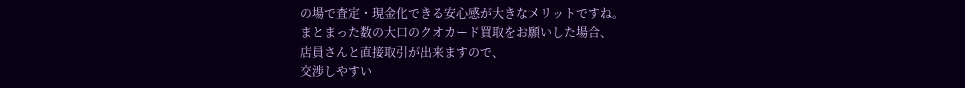の場で査定・現金化できる安心感が大きなメリットですね。
まとまった数の大口のクオカード買取をお願いした場合、
店員さんと直接取引が出来ますので、
交渉しやすい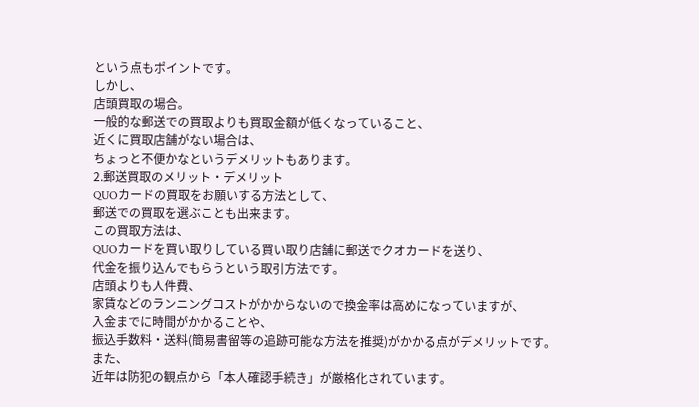という点もポイントです。
しかし、
店頭買取の場合。
一般的な郵送での買取よりも買取金額が低くなっていること、
近くに買取店舗がない場合は、
ちょっと不便かなというデメリットもあります。
2.郵送買取のメリット・デメリット
QUOカードの買取をお願いする方法として、
郵送での買取を選ぶことも出来ます。
この買取方法は、
QUOカードを買い取りしている買い取り店舗に郵送でクオカードを送り、
代金を振り込んでもらうという取引方法です。
店頭よりも人件費、
家賃などのランニングコストがかからないので換金率は高めになっていますが、
入金までに時間がかかることや、
振込手数料・送料(簡易書留等の追跡可能な方法を推奨)がかかる点がデメリットです。
また、
近年は防犯の観点から「本人確認手続き」が厳格化されています。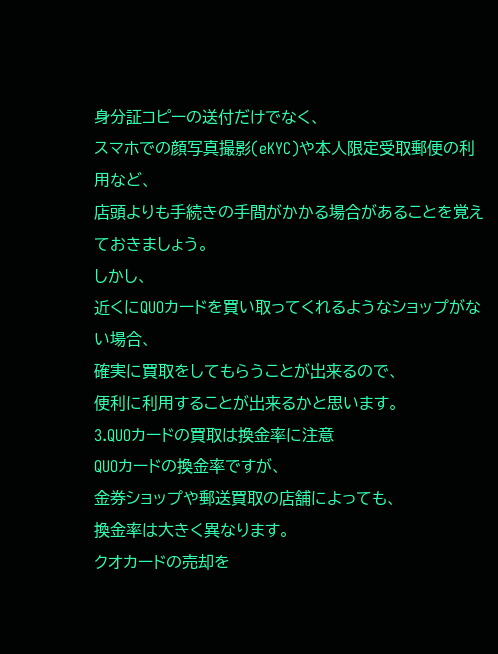身分証コピーの送付だけでなく、
スマホでの顔写真撮影(eKYC)や本人限定受取郵便の利用など、
店頭よりも手続きの手間がかかる場合があることを覚えておきましょう。
しかし、
近くにQUOカードを買い取ってくれるようなショップがない場合、
確実に買取をしてもらうことが出来るので、
便利に利用することが出来るかと思います。
3.QUOカードの買取は換金率に注意
QUOカードの換金率ですが、
金券ショップや郵送買取の店舗によっても、
換金率は大きく異なります。
クオカードの売却を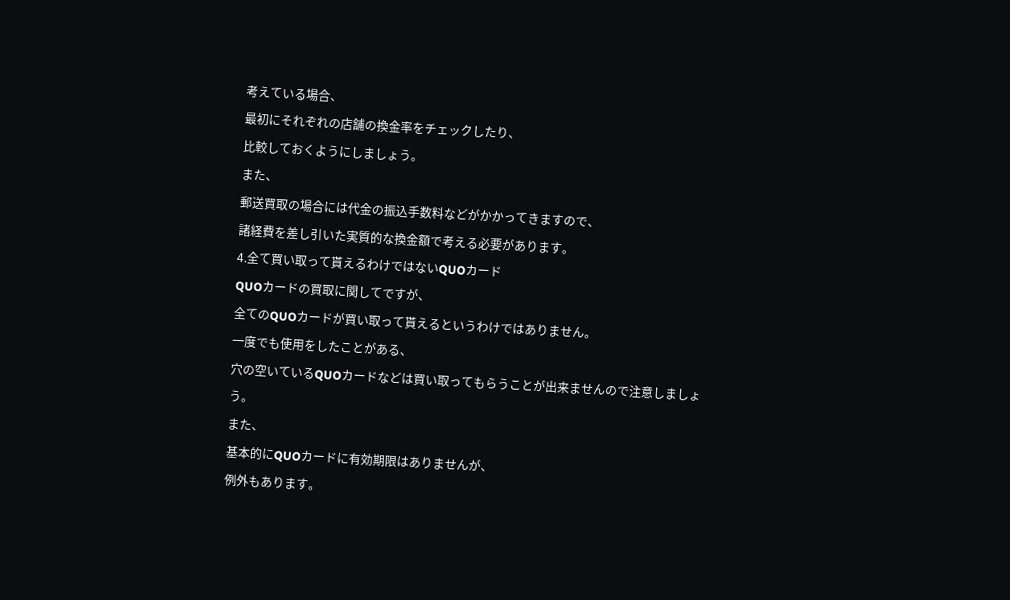考えている場合、
最初にそれぞれの店舗の換金率をチェックしたり、
比較しておくようにしましょう。
また、
郵送買取の場合には代金の振込手数料などがかかってきますので、
諸経費を差し引いた実質的な換金額で考える必要があります。
4.全て買い取って貰えるわけではないQUOカード
QUOカードの買取に関してですが、
全てのQUOカードが買い取って貰えるというわけではありません。
一度でも使用をしたことがある、
穴の空いているQUOカードなどは買い取ってもらうことが出来ませんので注意しましょう。
また、
基本的にQUOカードに有効期限はありませんが、
例外もあります。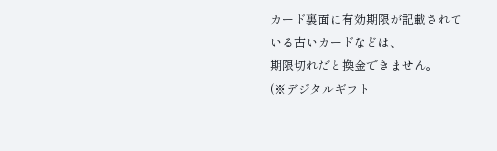カード裏面に有効期限が記載されている古いカードなどは、
期限切れだと換金できません。
(※デジタルギフト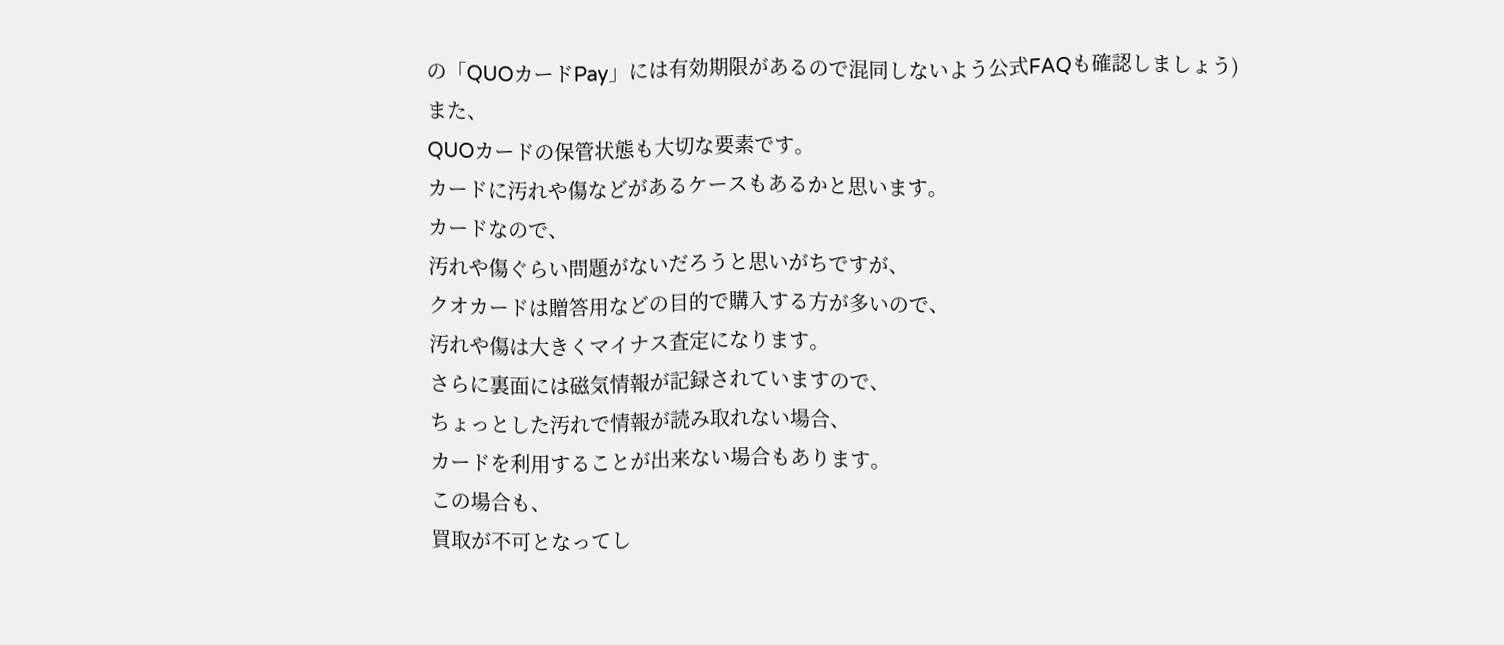の「QUOカードPay」には有効期限があるので混同しないよう公式FAQも確認しましょう)
また、
QUOカードの保管状態も大切な要素です。
カードに汚れや傷などがあるケースもあるかと思います。
カードなので、
汚れや傷ぐらい問題がないだろうと思いがちですが、
クオカードは贈答用などの目的で購入する方が多いので、
汚れや傷は大きくマイナス査定になります。
さらに裏面には磁気情報が記録されていますので、
ちょっとした汚れで情報が読み取れない場合、
カードを利用することが出来ない場合もあります。
この場合も、
買取が不可となってし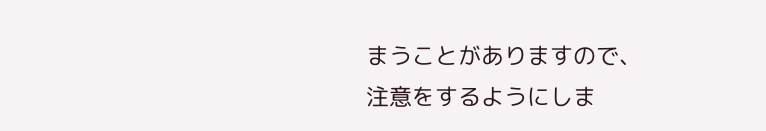まうことがありますので、
注意をするようにしま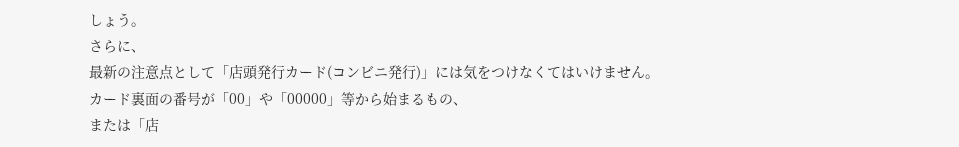しょう。
さらに、
最新の注意点として「店頭発行カード(コンビニ発行)」には気をつけなくてはいけません。
カード裏面の番号が「00」や「00000」等から始まるもの、
または「店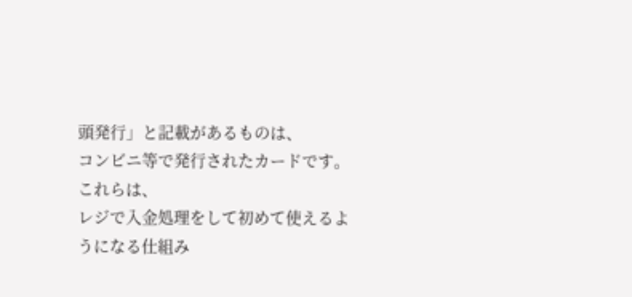頭発行」と記載があるものは、
コンビニ等で発行されたカードです。
これらは、
レジで入金処理をして初めて使えるようになる仕組み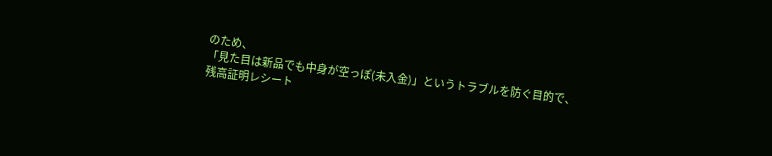のため、
「見た目は新品でも中身が空っぽ(未入金)」というトラブルを防ぐ目的で、
残高証明レシート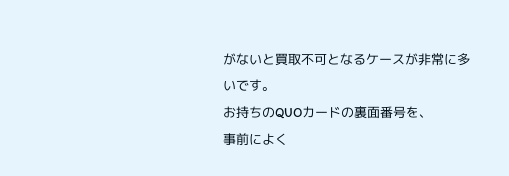がないと買取不可となるケースが非常に多いです。
お持ちのQUOカードの裏面番号を、
事前によく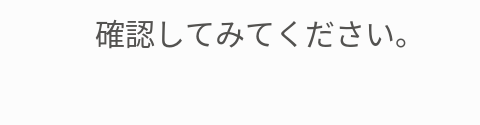確認してみてください。